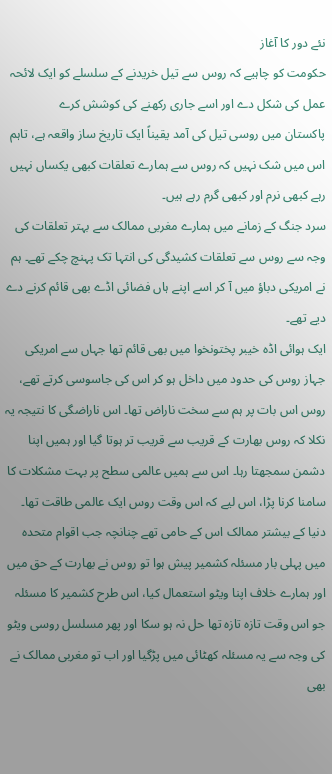نئے دور کا آغاز
حکومت کو چاہیے کہ روس سے تیل خریدنے کے سلسلے کو ایک لائحہ عمل کی شکل دے اور اسے جاری رکھنے کی کوشش کرے
پاکستان میں روسی تیل کی آمد یقیناً ایک تاریخ ساز واقعہ ہے، تاہم اس میں شک نہیں کہ روس سے ہمارے تعلقات کبھی یکساں نہیں رہے کبھی نرم اور کبھی گرم رہے ہیں۔
سرد جنگ کے زمانے میں ہمارے مغربی ممالک سے بہتر تعلقات کی وجہ سے روس سے تعلقات کشیدگی کی انتہا تک پہنچ چکے تھے۔ ہم نے امریکی دباؤ میں آ کر اسے اپنے ہاں فضائی اڈے بھی قائم کرنے دے دیے تھے۔
ایک ہوائی اڈہ خیبر پختونخوا میں بھی قائم تھا جہاں سے امریکی جہاز روس کی حدود میں داخل ہو کر اس کی جاسوسی کرتے تھے، روس اس بات پر ہم سے سخت ناراض تھا۔ اس ناراضگی کا نتیجہ یہ نکلا کہ روس بھارت کے قریب سے قریب تر ہوتا گیا اور ہمیں اپنا دشمن سمجھتا رہا۔ اس سے ہمیں عالمی سطح پر بہت مشکلات کا سامنا کرنا پڑا، اس لیے کہ اس وقت روس ایک عالمی طاقت تھا۔
دنیا کے بیشتر ممالک اس کے حامی تھے چنانچہ جب اقوام متحدہ میں پہلی بار مسئلہ کشمیر پیش ہوا تو روس نے بھارت کے حق میں اور ہمارے خلاف اپنا ویٹو استعمال کیا، اس طرح کشمیر کا مسئلہ جو اس وقت تازہ تازہ تھا حل نہ ہو سکا اور پھر مسلسل روسی ویٹو کی وجہ سے یہ مسئلہ کھٹائی میں پڑگیا اور اب تو مغربی ممالک نے بھی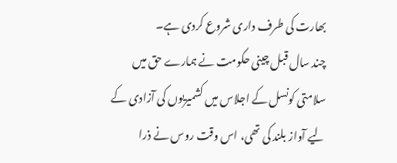بھارت کی طرف داری شروع کردی ہے۔
چند سال قبل چینی حکومت نے ہمارے حق میں سلامتی کونسل کے اجلاس میں کشمیریوں کی آزادی کے لیے آواز بلند کی تھی، اس وقت روس نے ذرا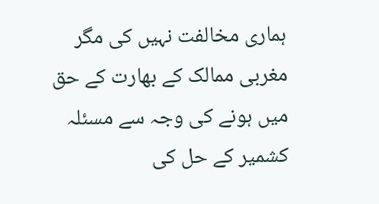ہماری مخالفت نہیں کی مگر مغربی ممالک کے بھارت کے حق میں ہونے کی وجہ سے مسئلہ کشمیر کے حل کی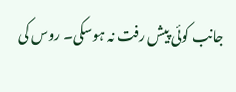جانب کوئی پیش رفت نہ ہوسکی۔ روس کی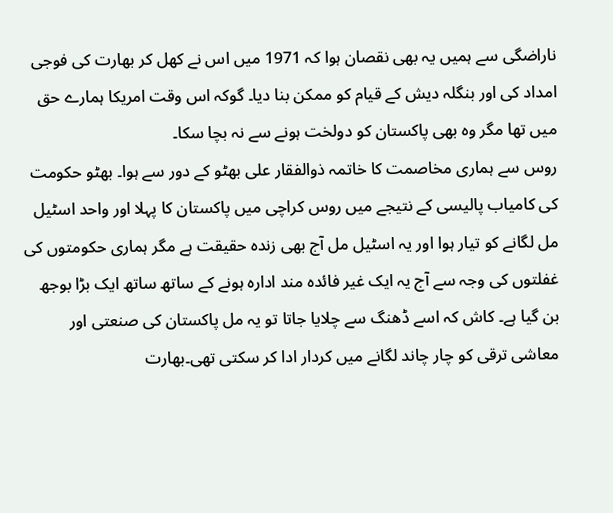ناراضگی سے ہمیں یہ بھی نقصان ہوا کہ 1971 میں اس نے کھل کر بھارت کی فوجی امداد کی اور بنگلہ دیش کے قیام کو ممکن بنا دیا۔ گوکہ اس وقت امریکا ہمارے حق میں تھا مگر وہ بھی پاکستان کو دولخت ہونے سے نہ بچا سکا۔
روس سے ہماری مخاصمت کا خاتمہ ذوالفقار علی بھٹو کے دور سے ہوا۔ بھٹو حکومت کی کامیاب پالیسی کے نتیجے میں روس کراچی میں پاکستان کا پہلا اور واحد اسٹیل مل لگانے کو تیار ہوا اور یہ اسٹیل مل آج بھی زندہ حقیقت ہے مگر ہماری حکومتوں کی غفلتوں کی وجہ سے آج یہ ایک غیر فائدہ مند ادارہ ہونے کے ساتھ ساتھ ایک بڑا بوجھ بن گیا ہے۔ کاش کہ اسے ڈھنگ سے چلایا جاتا تو یہ مل پاکستان کی صنعتی اور معاشی ترقی کو چار چاند لگانے میں کردار ادا کر سکتی تھی۔بھارت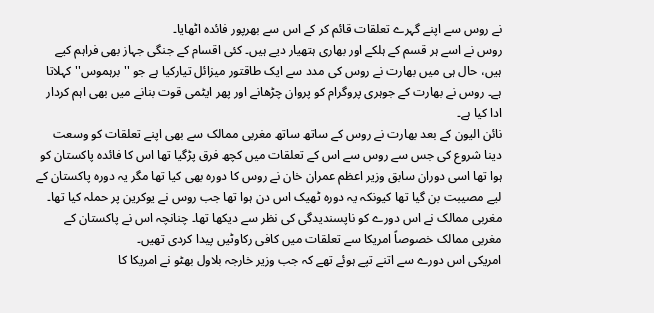نے روس سے اپنے گہرے تعلقات قائم کر کے اس سے بھرپور فائدہ اٹھایا۔
روس نے اسے ہر قسم کے ہلکے اور بھاری ہتھیار دیے ہیں۔ کئی اقسام کے جنگی جہاز بھی فراہم کیے ہیں، حال ہی میں بھارت نے روس کی مدد سے ایک طاقتور میزائل تیارکیا ہے جو '' برہموس'' کہلاتا ہے۔ روس نے بھارت کے جوہری پروگرام کو پروان چڑھانے اور پھر ایٹمی قوت بنانے میں بھی اہم کردار ادا کیا ہے۔
نائن الیون کے بعد بھارت نے روس کے ساتھ ساتھ مغربی ممالک سے بھی اپنے تعلقات کو وسعت دینا شروع کی جس سے روس سے اس کے تعلقات میں کچھ فرق پڑگیا تھا اس کا فائدہ پاکستان کو ہوا تھا اسی دوران سابق وزیر اعظم عمران خان نے روس کا دورہ بھی کیا تھا مگر یہ دورہ پاکستان کے لیے مصیبت بن گیا تھا کیونکہ یہ دورہ ٹھیک اس دن ہوا تھا جب روس نے یوکرین پر حملہ کیا تھا۔ مغربی ممالک نے اس دورے کو ناپسندیدگی کی نظر سے دیکھا تھا۔ چنانچہ اس نے پاکستان کے مغربی ممالک خصوصاً امریکا سے تعلقات میں کافی رکاوٹیں پیدا کردی تھیں۔
امریکی اس دورے سے اتنے تپے ہوئے تھے کہ جب وزیر خارجہ بلاول بھٹو نے امریکا کا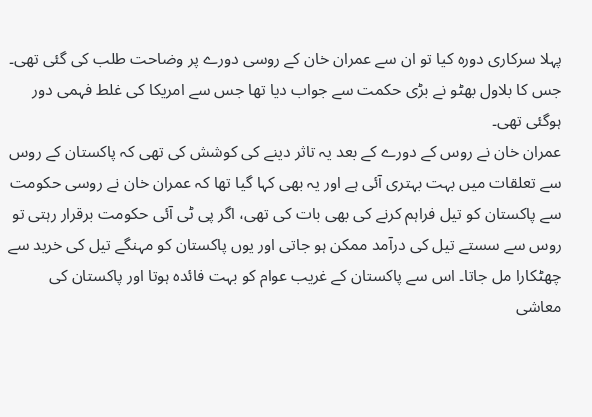پہلا سرکاری دورہ کیا تو ان سے عمران خان کے روسی دورے پر وضاحت طلب کی گئی تھی۔ جس کا بلاول بھٹو نے بڑی حکمت سے جواب دیا تھا جس سے امریکا کی غلط فہمی دور ہوگئی تھی۔
عمران خان نے روس کے دورے کے بعد یہ تاثر دینے کی کوشش کی تھی کہ پاکستان کے روس سے تعلقات میں بہت بہتری آئی ہے اور یہ بھی کہا گیا تھا کہ عمران خان نے روسی حکومت سے پاکستان کو تیل فراہم کرنے کی بھی بات کی تھی، اگر پی ٹی آئی حکومت برقرار رہتی تو روس سے سستے تیل کی درآمد ممکن ہو جاتی اور یوں پاکستان کو مہنگے تیل کی خرید سے چھٹکارا مل جاتا۔ اس سے پاکستان کے غریب عوام کو بہت فائدہ ہوتا اور پاکستان کی معاشی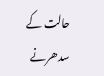حالت کے سدھرنے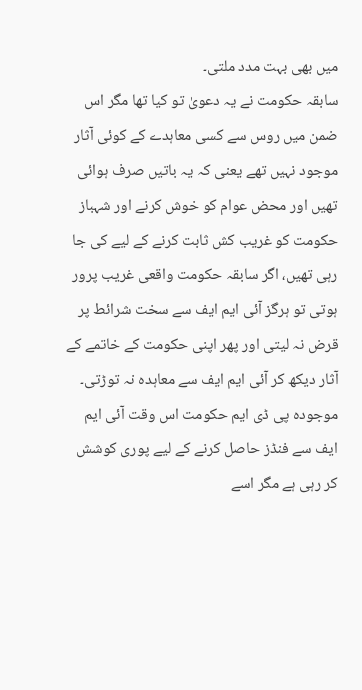میں بھی بہت مدد ملتی۔
سابقہ حکومت نے یہ دعویٰ تو کیا تھا مگر اس ضمن میں روس سے کسی معاہدے کے کوئی آثار موجود نہیں تھے یعنی کہ یہ باتیں صرف ہوائی تھیں اور محض عوام کو خوش کرنے اور شہباز حکومت کو غریب کش ثابت کرنے کے لیے کی جا رہی تھیں، اگر سابقہ حکومت واقعی غریب پرور ہوتی تو ہرگز آئی ایم ایف سے سخت شرائط پر قرض نہ لیتی اور پھر اپنی حکومت کے خاتمے کے آثار دیکھ کر آئی ایم ایف سے معاہدہ نہ توڑتی۔ موجودہ پی ڈی ایم حکومت اس وقت آئی ایم ایف سے فنڈز حاصل کرنے کے لیے پوری کوشش کر رہی ہے مگر اسے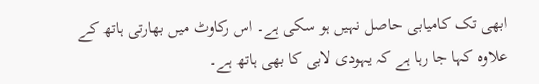ابھی تک کامیابی حاصل نہیں ہو سکی ہے۔ اس رکاوٹ میں بھارتی ہاتھ کے علاوہ کہا جا رہا ہے کہ یہودی لابی کا بھی ہاتھ ہے۔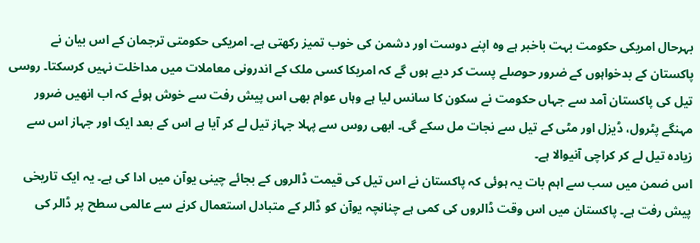بہرحال امریکی حکومت بہت باخبر ہے وہ اپنے دوست اور دشمن کی خوب تمیز رکھتی ہے۔ امریکی حکومتی ترجمان کے اس بیان نے پاکستان کے بدخواہوں کے ضرور حوصلے پست کر دیے ہوں گے کہ امریکا کسی ملک کے اندرونی معاملات میں مداخلت نہیں کرسکتا۔ روسی تیل کی پاکستان آمد سے جہاں حکومت نے سکون کا سانس لیا ہے وہاں عوام بھی اس پیش رفت سے خوش ہوئے کہ اب انھیں ضرور مہنگے پٹرول، ڈیزل اور مٹی کے تیل سے نجات مل سکے گی۔ ابھی روس سے پہلا جہاز تیل لے کر آیا ہے اس کے بعد ایک اور جہاز اس سے زیادہ تیل لے کر کراچی آنیوالا ہے۔
اس ضمن میں سب سے اہم بات یہ ہوئی کہ پاکستان نے اس تیل کی قیمت ڈالروں کے بجائے چینی یوآن میں ادا کی ہے۔ یہ ایک تاریخی پیش رفت ہے۔ پاکستان میں اس وقت ڈالروں کی کمی ہے چنانچہ یوآن کو ڈالر کے متبادل استعمال کرنے سے عالمی سطح پر ڈالر کی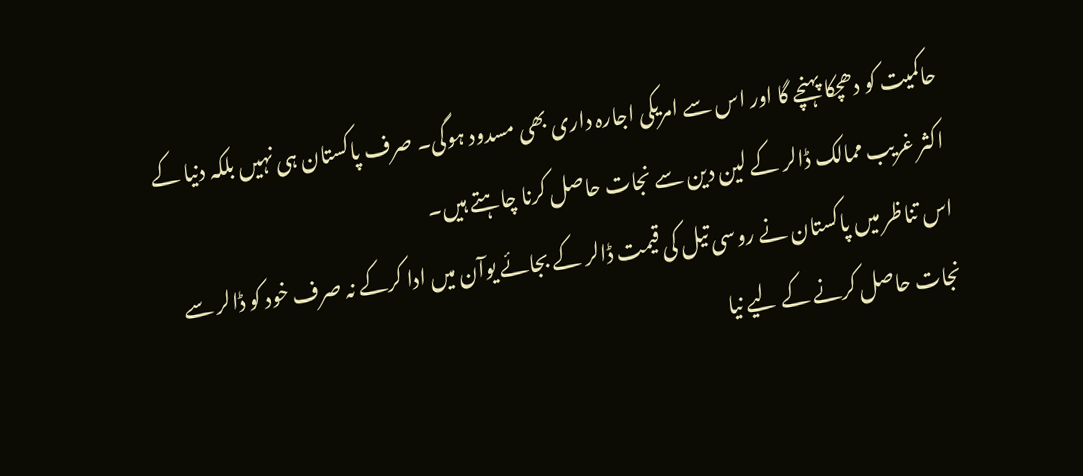حاکمیت کو دھچکا پہنچے گا اور اس سے امریکی اجارہ داری بھی مسدود ہوگی۔ صرف پاکستان ہی نہیں بلکہ دنیا کے اکثر غریب ممالک ڈالر کے لین دین سے نجات حاصل کرنا چاہتے ہیں۔
اس تناظر میں پاکستان نے روسی تیل کی قیمت ڈالر کے بجائے یوآن میں ادا کرکے نہ صرف خود کو ڈالر سے نجات حاصل کرنے کے لیے نیا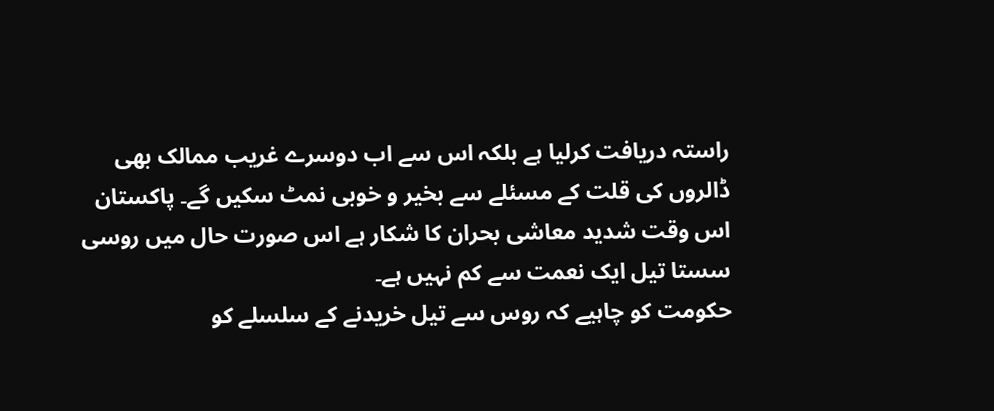راستہ دریافت کرلیا ہے بلکہ اس سے اب دوسرے غریب ممالک بھی ڈالروں کی قلت کے مسئلے سے بخیر و خوبی نمٹ سکیں گے۔ پاکستان اس وقت شدید معاشی بحران کا شکار ہے اس صورت حال میں روسی سستا تیل ایک نعمت سے کم نہیں ہے۔
حکومت کو چاہیے کہ روس سے تیل خریدنے کے سلسلے کو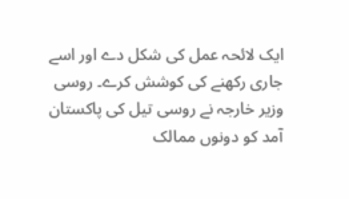ایک لائحہ عمل کی شکل دے اور اسے جاری رکھنے کی کوشش کرے۔ روسی وزیر خارجہ نے روسی تیل کی پاکستان آمد کو دونوں ممالک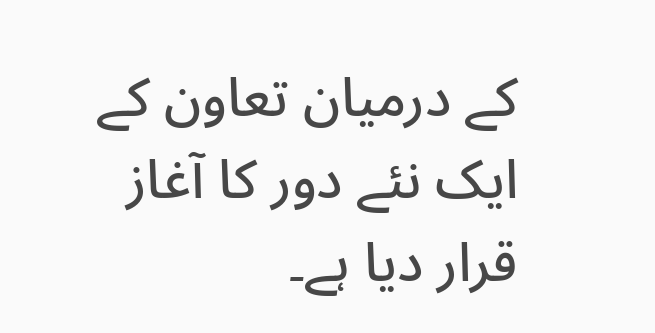کے درمیان تعاون کے ایک نئے دور کا آغاز قرار دیا ہے۔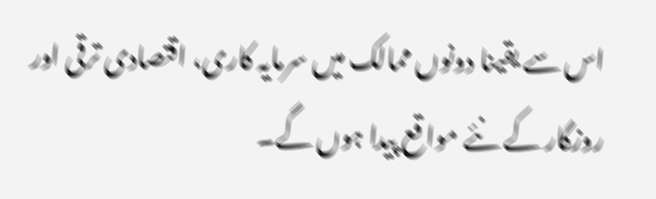اس سے یقینا دونوں ممالک میں سرمایہ کاری، اقتصادی ترقی اور روزگار کے نئے مواقع پیدا ہوں گے۔